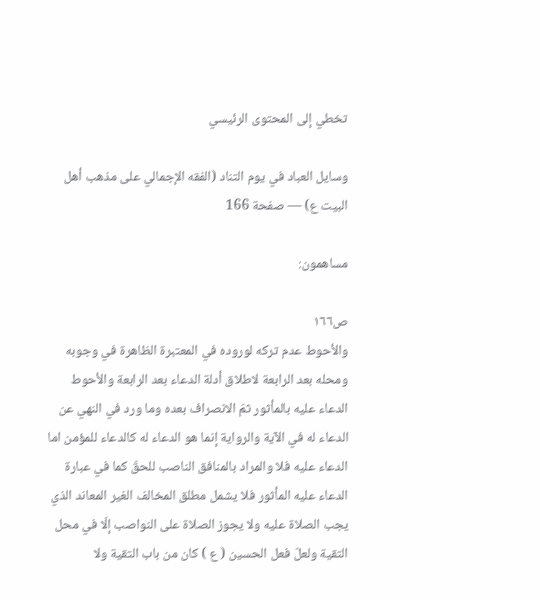تخطي إلى المحتوى الرئيسي

وسايل العباد في يوم التناد (الفقه الإجمالي على مذهب أهل البيت ع) — صفحة 166

مساهمون:

ص١٦٦
والأحوط عدم تركه لوروده في المعتبرة الظاهرة في وجوبه ومحله بعد الرابعة لاطلاق أدلة الدعاء بعد الرابعة والأحوط الدعاء عليه بالمأثور ثمّ الانصراف بعده وما ورد في النهي عن الدعاء له في الآية والرواية إنما هو الدعاء له كالدعاء للمؤمن اما الدعاء عليه فلا والمراد بالمنافق الناصب للحقّ كما في عبارة الدعاء عليه المأثور فلا يشمل مطلق المخالف الغير المعاند الذي يجب الصلاة عليه ولا يجوز الصلاة على النواصب إلّا في محل التقية ولعلّ فعل الحسين ( ع ) كان من باب التقية ولا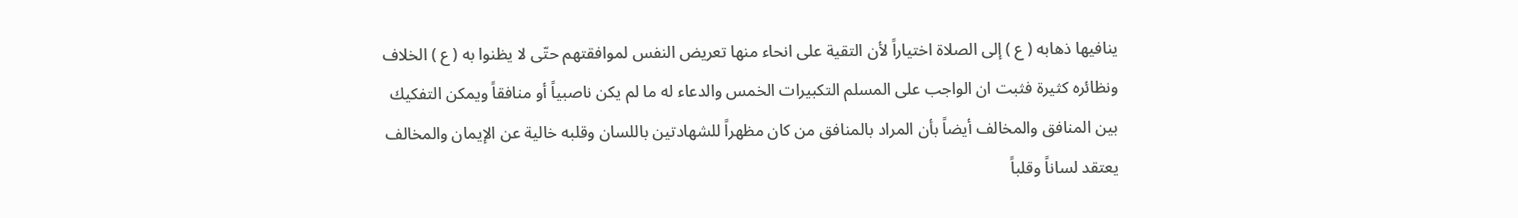ينافيها ذهابه ( ع ) إلى الصلاة اختياراً لأن التقية على انحاء منها تعريض النفس لموافقتهم حتّى لا يظنوا به ( ع ) الخلاف ونظائره كثيرة فثبت ان الواجب على المسلم التكبيرات الخمس والدعاء له ما لم يكن ناصبياً أو منافقاً ويمكن التفكيك بين المنافق والمخالف أيضاً بأن المراد بالمنافق من كان مظهراً للشهادتين باللسان وقلبه خالية عن الإيمان والمخالف يعتقد لساناً وقلباً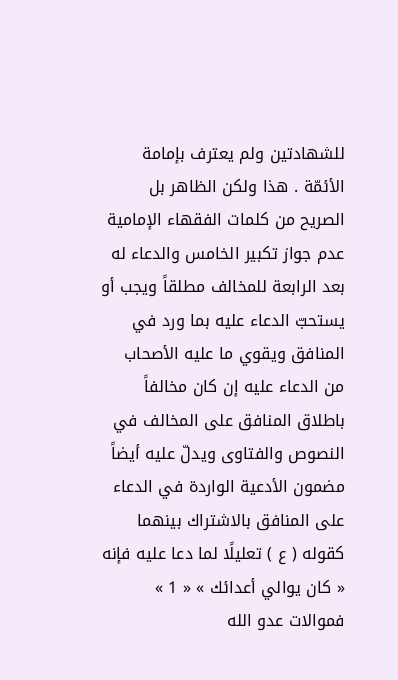للشهادتين ولم يعترف بإمامة الأئمّة . هذا ولكن الظاهر بل الصريح من كلمات الفقهاء الإمامية عدم جواز تكبير الخامس والدعاء له بعد الرابعة للمخالف مطلقاً ويجب أو يستحبّ الدعاء عليه بما ورد في المنافق ويقوي ما عليه الأصحاب من الدعاء عليه إن كان مخالفاً باطلاق المنافق على المخالف في النصوص والفتاوى ويدلّ عليه أيضاً مضمون الأدعية الواردة في الدعاء على المنافق بالاشتراك بينهما كقوله ( ع ) تعليلًا لما دعا عليه فإنه « كان يوالي أعدائك » « 1 » فموالات عدو الله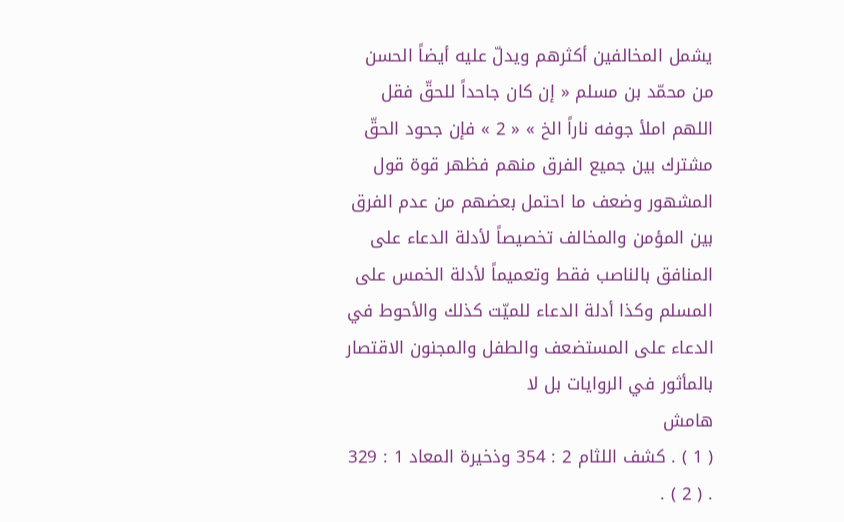يشمل المخالفين أكثرهم ويدلّ عليه أيضاً الحسن من محمّد بن مسلم « إن كان جاحداً للحقّ فقل اللهم املأ جوفه ناراً الخ » « 2 » فإن جحود الحقّ مشترك بين جميع الفرق منهم فظهر قوة قول المشهور وضعف ما احتمل بعضهم من عدم الفرق بين المؤمن والمخالف تخصيصاً لأدلة الدعاء على المنافق بالناصب فقط وتعميماً لأدلة الخمس على المسلم وكذا أدلة الدعاء للميّت كذلك والأحوط في الدعاء على المستضعف والطفل والمجنون الاقتصار بالمأثور في الروايات بل لا
هامش
( 1 ) . كشف اللثام 2 : 354 وذخيرة المعاد 1 : 329 . ( 2 ) .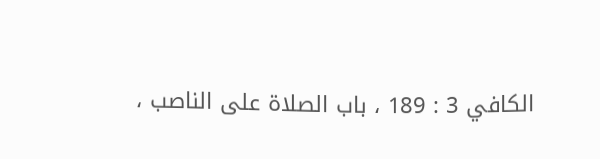الكافي 3 : 189 ، باب الصلاة على الناصب ،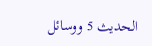الحديث 5 ووسائل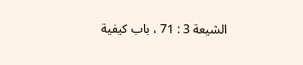الشيعة 3 : 71 ، باب كيفية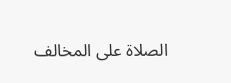الصلاة على المخالف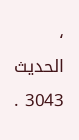، الحديث 3043 .